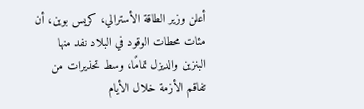أعلن وزير الطاقة الأسترالي، كريس بوين، أن مئات محطات الوقود في البلاد نفد منها البنزين والديزل تمامًا، وسط تحذيرات من تفاقم الأزمة خلال الأيام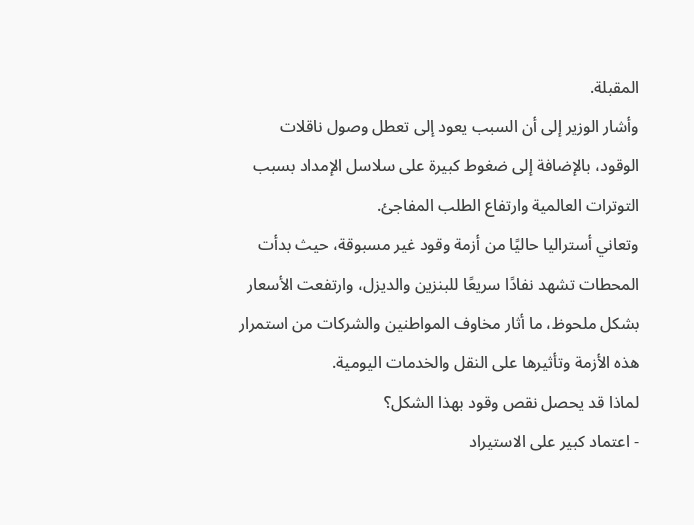المقبلة.
وأشار الوزير إلى أن السبب يعود إلى تعطل وصول ناقلات الوقود، بالإضافة إلى ضغوط كبيرة على سلاسل الإمداد بسبب التوترات العالمية وارتفاع الطلب المفاجئ.
وتعاني أستراليا حاليًا من أزمة وقود غير مسبوقة، حيث بدأت المحطات تشهد نفادًا سريعًا للبنزين والديزل، وارتفعت الأسعار بشكل ملحوظ، ما أثار مخاوف المواطنين والشركات من استمرار هذه الأزمة وتأثيرها على النقل والخدمات اليومية.
لماذا قد يحصل نقص وقود بهذا الشكل؟
- اعتماد كبير على الاستيراد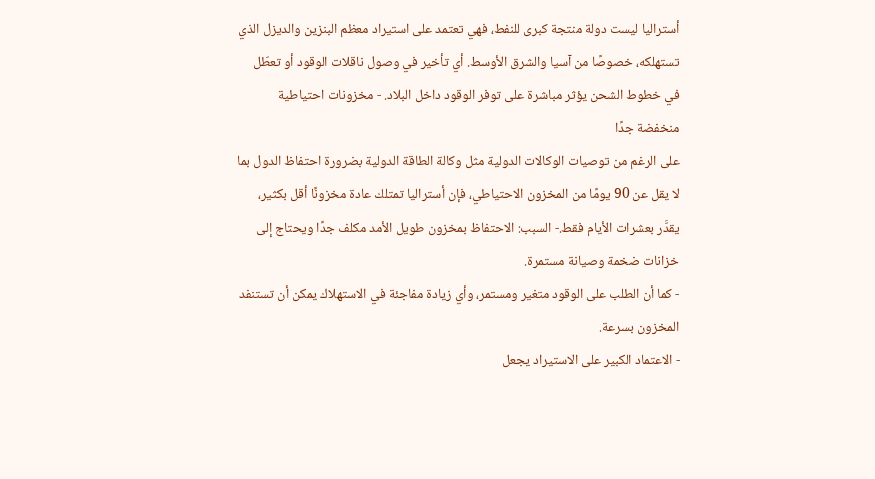أستراليا ليست دولة منتجة كبرى للنفط، فهي تعتمد على استيراد معظم البنزين والديزل الذي تستهلكه، خصوصًا من آسيا والشرق الأوسط. أي تأخير في وصول ناقلات الوقود أو تعطّل في خطوط الشحن يؤثر مباشرة على توفر الوقود داخل البلاد. - مخزونات احتياطية منخفضة جدًا
على الرغم من توصيات الوكالات الدولية مثل وكالة الطاقة الدولية بضرورة احتفاظ الدول بما لا يقل عن 90 يومًا من المخزون الاحتياطي، فإن أستراليا تمتلك عادة مخزونًا أقل بكثير، يقدَّر بعشرات الأيام فقط.- السبب: الاحتفاظ بمخزون طويل الأمد مكلف جدًا ويحتاج إلى خزانات ضخمة وصيانة مستمرة.
- كما أن الطلب على الوقود متغير ومستمر، وأي زيادة مفاجئة في الاستهلاك يمكن أن تستنفد المخزون بسرعة.
- الاعتماد الكبير على الاستيراد يجعل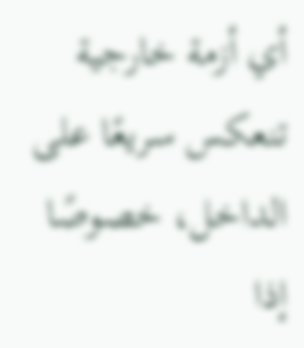أي أزمة خارجية تنعكس سريعًا على الداخل، خصوصًا إذا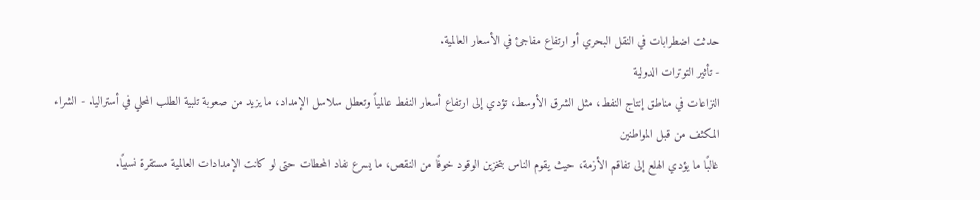حدثت اضطرابات في النقل البحري أو ارتفاع مفاجئ في الأسعار العالمية.
- تأثير التوترات الدولية
النزاعات في مناطق إنتاج النفط، مثل الشرق الأوسط، تؤدي إلى ارتفاع أسعار النفط عالمياً وتعطل سلاسل الإمداد، ما يزيد من صعوبة تلبية الطلب المحلي في أستراليا. - الشراء المكثف من قبل المواطنين
غالبًا ما يؤدي الهلع إلى تفاقم الأزمة، حيث يقوم الناس بتخزين الوقود خوفًا من النقص، ما يسرع نفاد المحطات حتى لو كانت الإمدادات العالمية مستقرة نسبيًا.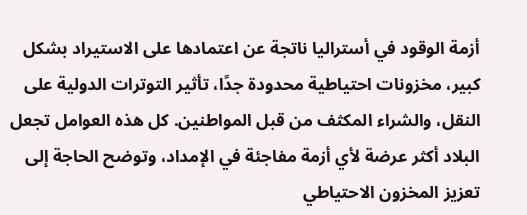أزمة الوقود في أستراليا ناتجة عن اعتمادها على الاستيراد بشكل كبير، مخزونات احتياطية محدودة جدًا، تأثير التوترات الدولية على النقل، والشراء المكثف من قبل المواطنين. كل هذه العوامل تجعل البلاد أكثر عرضة لأي أزمة مفاجئة في الإمداد، وتوضح الحاجة إلى تعزيز المخزون الاحتياطي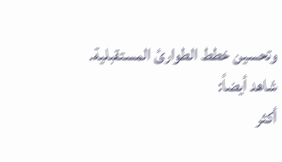وتحسين خطط الطوارئ المستقبلية.
شاهد أيضاً:
أكثر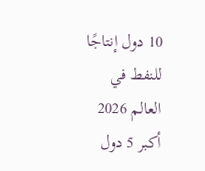10 دول إنتاجًا للنفط في العالم 2026
أكبر 5 دول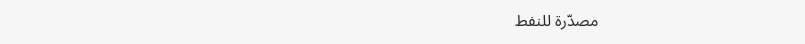مصدّرة للنفط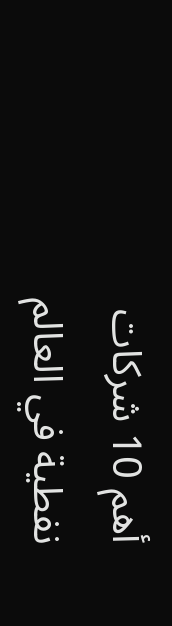أهم 10 شركات نفطية في العالم